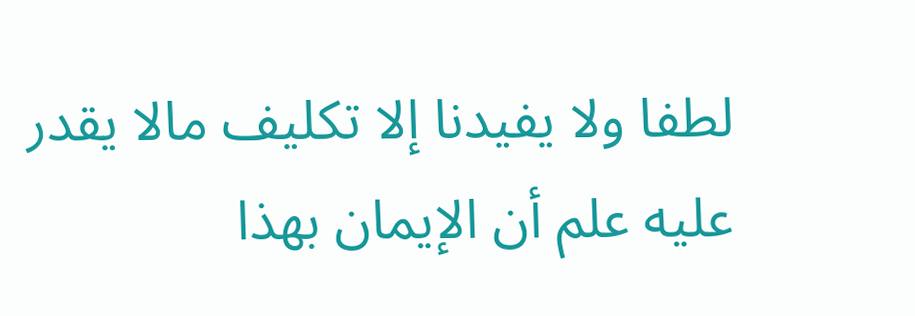لطفا ولا يفيدنا إلا تكليف مالا يقدر عليه علم أن الإيمان بهذا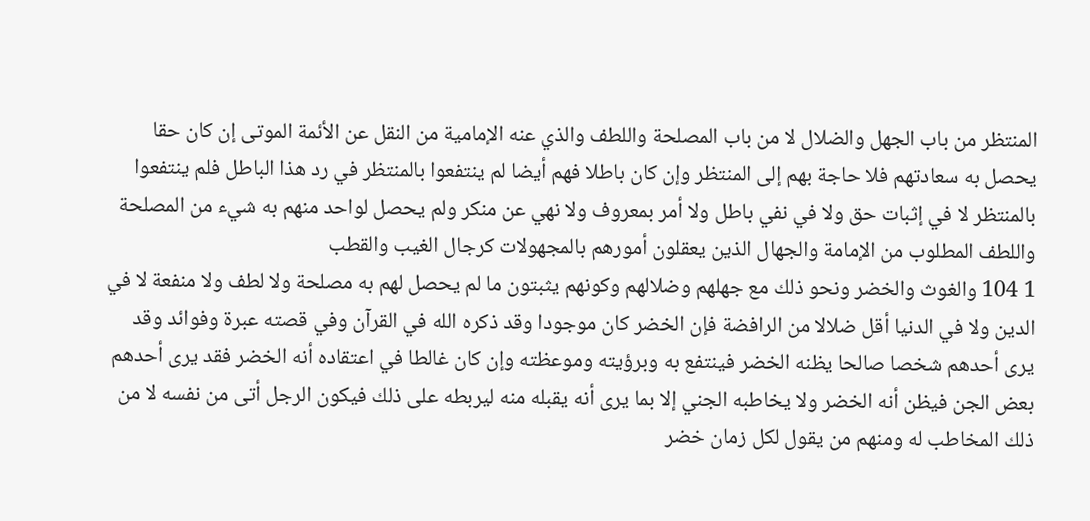المنتظر من باب الجهل والضلال لا من باب المصلحة واللطف والذي عنه الإمامية من النقل عن الأئمة الموتى إن كان حقا يحصل به سعادتهم فلا حاجة بهم إلى المنتظر وإن كان باطلا فهم أيضا لم ينتفعوا بالمنتظر في رد هذا الباطل فلم ينتفعوا بالمنتظر لا في إثبات حق ولا في نفي باطل ولا أمر بمعروف ولا نهي عن منكر ولم يحصل لواحد منهم به شيء من المصلحة واللطف المطلوب من الإمامة والجهال الذين يعقلون أمورهم بالمجهولات كرجال الغيب والقطب
1 104 والغوث والخضر ونحو ذلك مع جهلهم وضلالهم وكونهم يثبتون ما لم يحصل لهم به مصلحة ولا لطف ولا منفعة لا في الدين ولا في الدنيا أقل ضلالا من الرافضة فإن الخضر كان موجودا وقد ذكره الله في القرآن وفي قصته عبرة وفوائد وقد يرى أحدهم شخصا صالحا يظنه الخضر فينتفع به وبرؤيته وموعظته وإن كان غالطا في اعتقاده أنه الخضر فقد يرى أحدهم بعض الجن فيظن أنه الخضر ولا يخاطبه الجني إلا بما يرى أنه يقبله منه ليربطه على ذلك فيكون الرجل أتى من نفسه لا من ذلك المخاطب له ومنهم من يقول لكل زمان خضر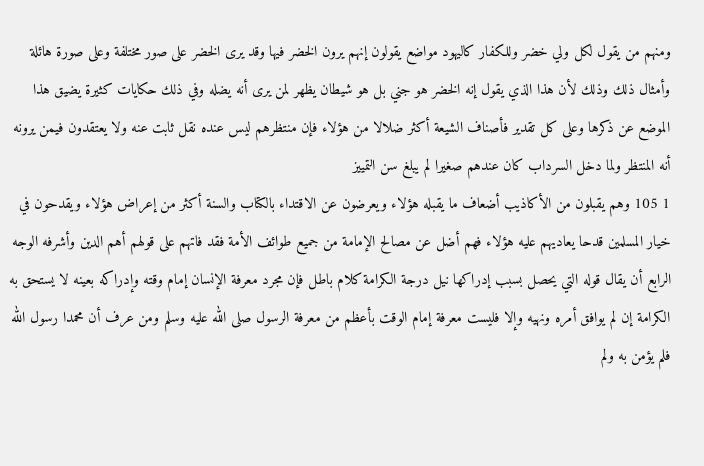ومنهم من يقول لكل ولي خضر وللكفار كاليهود مواضع يقولون إنهم يرون الخضر فيها وقد يرى الخضر على صور مختلفة وعلى صورة هائلة وأمثال ذلك وذلك لأن هذا الذي يقول إنه الخضر هو جني بل هو شيطان يظهر لمن يرى أنه يضله وفي ذلك حكايات كثيرة يضيق هذا الموضع عن ذكرها وعلى كل تقدير فأصناف الشيعة أكثر ضلالا من هؤلاء فإن منتظرهم ليس عنده نقل ثابت عنه ولا يعتقدون فيمن يرونه أنه المنتظر ولما دخل السرداب كان عندهم صغيرا لم يبلغ سن التمييز
1 105 وهم يقبلون من الأكاذيب أضعاف ما يقبله هؤلاء ويعرضون عن الاقتداء بالكتاب والسنة أكثر من إعراض هؤلاء ويقدحون في خيار المسلمين قدحا يعاديهم عليه هؤلاء فهم أضل عن مصالح الإمامة من جميع طوائف الأمة فقد فاتهم على قولهم أهم الدين وأشرفه الوجه الرابع أن يقال قوله التي يحصل بسبب إدراكها نيل درجة الكرامة كلام باطل فإن مجرد معرفة الإنسان إمام وقته وإدراكه بعينه لا يستحق به الكرامة إن لم يوافق أمره ونهيه وإلا فليست معرفة إمام الوقت بأعظم من معرفة الرسول صلى الله عليه وسلم ومن عرف أن محمدا رسول الله فلم يؤمن به ولم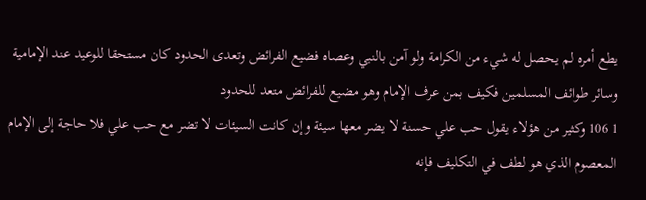يطع أمره لم يحصل له شيء من الكرامة ولو آمن بالنبي وعصاه فضيع الفرائض وتعدى الحدود كان مستحقا للوعيد عند الإمامية وسائر طوائف المسلمين فكيف بمن عرف الإمام وهو مضيع للفرائض متعد للحدود
1 106 وكثير من هؤلاء يقول حب علي حسنة لا يضر معها سيئة وإن كانت السيئات لا تضر مع حب علي فلا حاجة إلى الإمام المعصوم الذي هو لطف في التكليف فإنه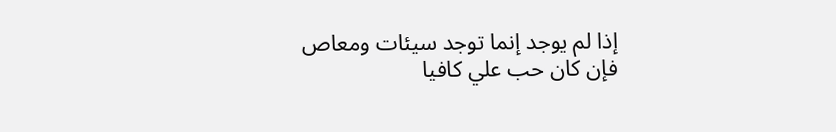إذا لم يوجد إنما توجد سيئات ومعاص فإن كان حب علي كافيا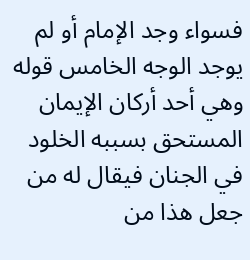فسواء وجد الإمام أو لم يوجد الوجه الخامس قوله وهي أحد أركان الإيمان المستحق بسببه الخلود في الجنان فيقال له من جعل هذا من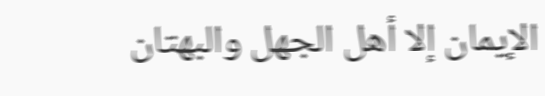الإيمان إلا أهل الجهل والبهتان